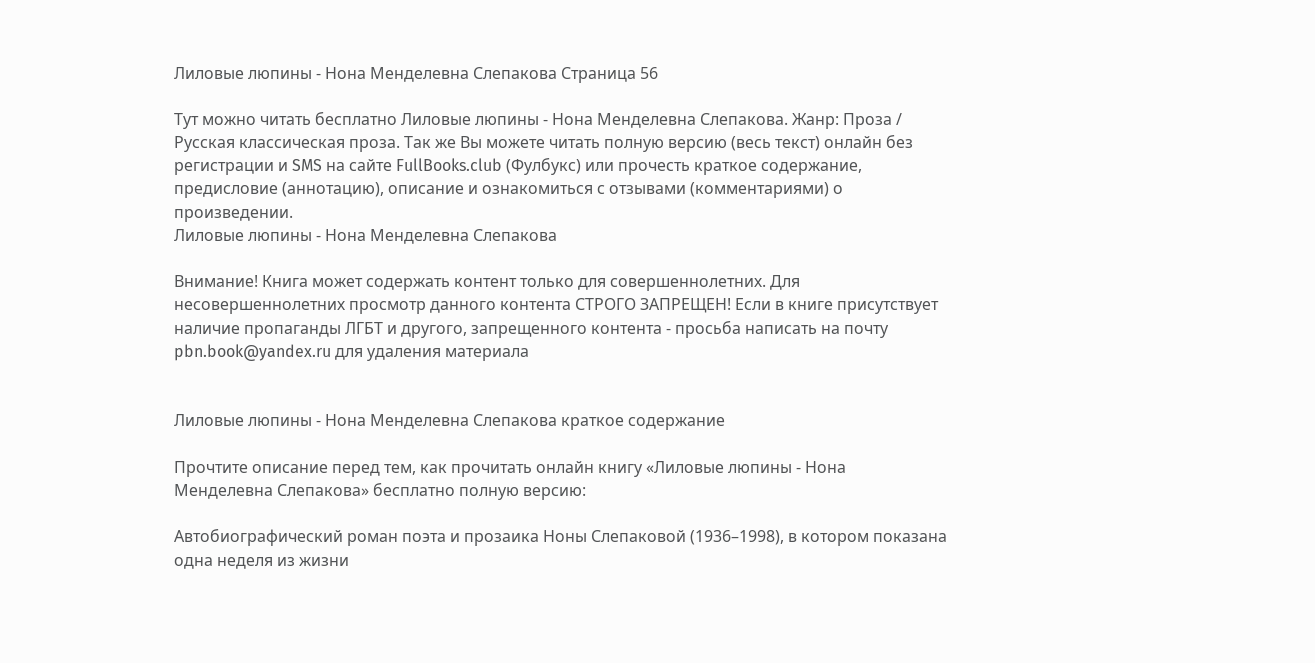Лиловые люпины - Нона Менделевна Слепакова Страница 56

Тут можно читать бесплатно Лиловые люпины - Нона Менделевна Слепакова. Жанр: Проза / Русская классическая проза. Так же Вы можете читать полную версию (весь текст) онлайн без регистрации и SMS на сайте FullBooks.club (Фулбукс) или прочесть краткое содержание, предисловие (аннотацию), описание и ознакомиться с отзывами (комментариями) о произведении.
Лиловые люпины - Нона Менделевна Слепакова

Внимание! Книга может содержать контент только для совершеннолетних. Для несовершеннолетних просмотр данного контента СТРОГО ЗАПРЕЩЕН! Если в книге присутствует наличие пропаганды ЛГБТ и другого, запрещенного контента - просьба написать на почту pbn.book@yandex.ru для удаления материала


Лиловые люпины - Нона Менделевна Слепакова краткое содержание

Прочтите описание перед тем, как прочитать онлайн книгу «Лиловые люпины - Нона Менделевна Слепакова» бесплатно полную версию:

Автобиографический роман поэта и прозаика Ноны Слепаковой (1936–1998), в котором показана одна неделя из жизни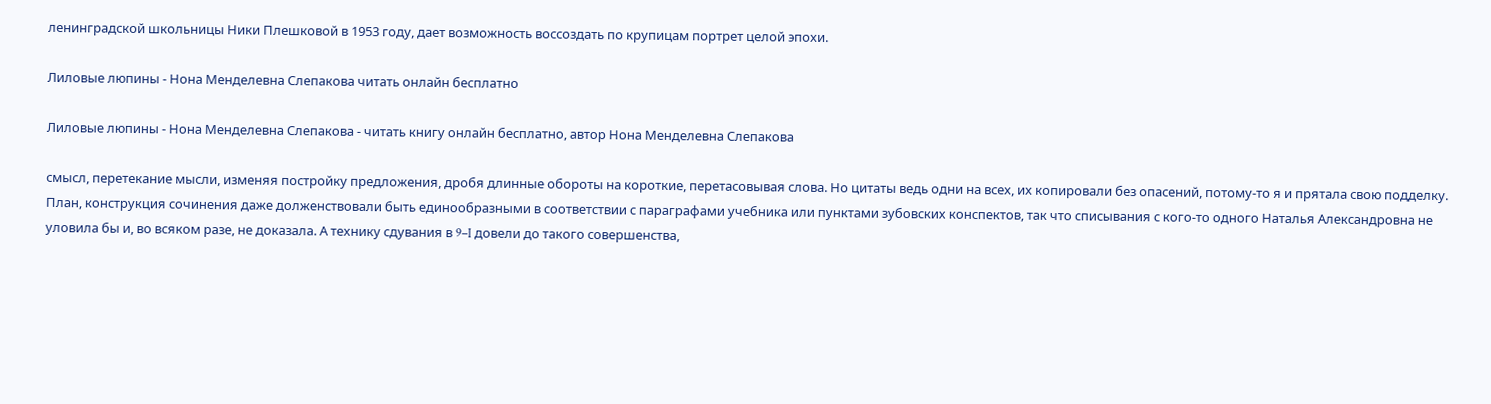ленинградской школьницы Ники Плешковой в 1953 году, дает возможность воссоздать по крупицам портрет целой эпохи.

Лиловые люпины - Нона Менделевна Слепакова читать онлайн бесплатно

Лиловые люпины - Нона Менделевна Слепакова - читать книгу онлайн бесплатно, автор Нона Менделевна Слепакова

смысл, перетекание мысли, изменяя постройку предложения, дробя длинные обороты на короткие, перетасовывая слова. Но цитаты ведь одни на всех, их копировали без опасений, потому-то я и прятала свою подделку. План, конструкция сочинения даже долженствовали быть единообразными в соответствии с параграфами учебника или пунктами зубовских конспектов, так что списывания с кого-то одного Наталья Александровна не уловила бы и, во всяком разе, не доказала. А технику сдувания в 9–I довели до такого совершенства,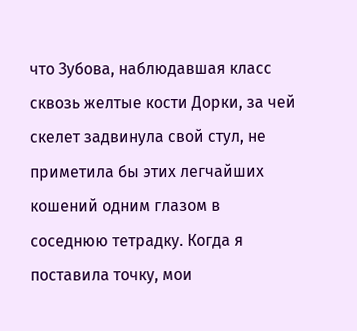что Зубова, наблюдавшая класс сквозь желтые кости Дорки, за чей скелет задвинула свой стул, не приметила бы этих легчайших кошений одним глазом в соседнюю тетрадку. Когда я поставила точку, мои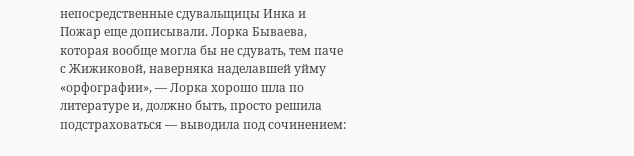непосредственные сдувальщицы Инка и Пожар еще дописывали. Лорка Бываева, которая вообще могла бы не сдувать, тем паче с Жижиковой, наверняка наделавшей уйму «орфографии», — Лорка хорошо шла по литературе и, должно быть, просто решила подстраховаться — выводила под сочинением: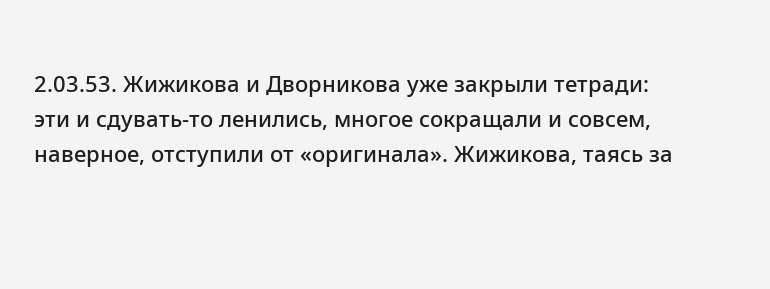2.03.53. Жижикова и Дворникова уже закрыли тетради: эти и сдувать-то ленились, многое сокращали и совсем, наверное, отступили от «оригинала». Жижикова, таясь за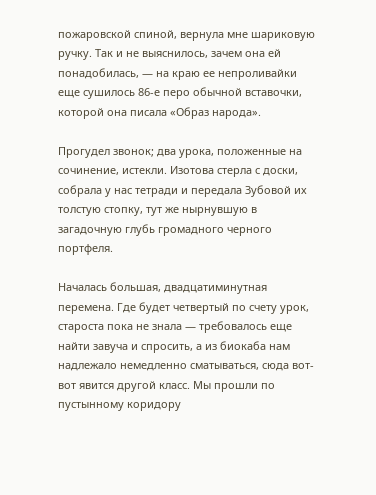пожаровской спиной, вернула мне шариковую ручку. Так и не выяснилось, зачем она ей понадобилась, — на краю ее непроливайки еще сушилось 86-е перо обычной вставочки, которой она писала «Образ народа».

Прогудел звонок; два урока, положенные на сочинение, истекли. Изотова стерла с доски, собрала у нас тетради и передала Зубовой их толстую стопку, тут же нырнувшую в загадочную глубь громадного черного портфеля.

Началась большая, двадцатиминутная перемена. Где будет четвертый по счету урок, староста пока не знала — требовалось еще найти завуча и спросить, а из биокаба нам надлежало немедленно сматываться, сюда вот-вот явится другой класс. Мы прошли по пустынному коридору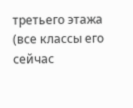третьего этажа (все классы его сейчас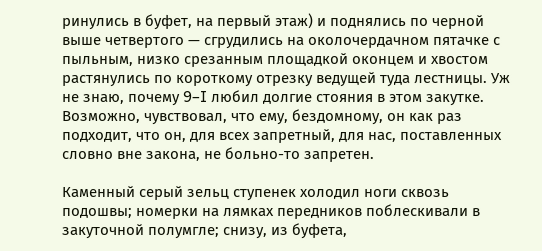ринулись в буфет, на первый этаж) и поднялись по черной выше четвертого — сгрудились на околочердачном пятачке с пыльным, низко срезанным площадкой оконцем и хвостом растянулись по короткому отрезку ведущей туда лестницы. Уж не знаю, почему 9–I любил долгие стояния в этом закутке. Возможно, чувствовал, что ему, бездомному, он как раз подходит, что он, для всех запретный, для нас, поставленных словно вне закона, не больно-то запретен.

Каменный серый зельц ступенек холодил ноги сквозь подошвы; номерки на лямках передников поблескивали в закуточной полумгле; снизу, из буфета,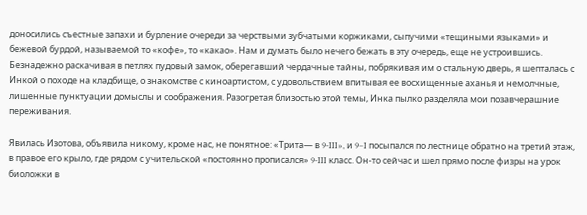доносились съестные запахи и бурление очереди за черствыми зубчатыми коржиками, сыпучими «тещиными языками» и бежевой бурдой, называемой то «кофе», то «какао». Нам и думать было нечего бежать в эту очередь, еще не устроившись. Безнадежно раскачивая в петлях пудовый замок, оберегавший чердачные тайны, побрякивая им о стальную дверь, я шепталась с Инкой о походе на кладбище, о знакомстве с киноартистом, с удовольствием впитывая ее восхищенные аханья и немолчные, лишенные пунктуации домыслы и соображения. Разогретая близостью этой темы, Инка пылко разделяла мои позавчерашние переживания.

Явилась Изотова, объявила никому, кроме нас, не понятное: «Трита— в 9-III», и 9–I посыпался по лестнице обратно на третий этаж, в правое его крыло, где рядом с учительской «постоянно прописался» 9-III класс. Он-то сейчас и шел прямо после физры на урок биоложки в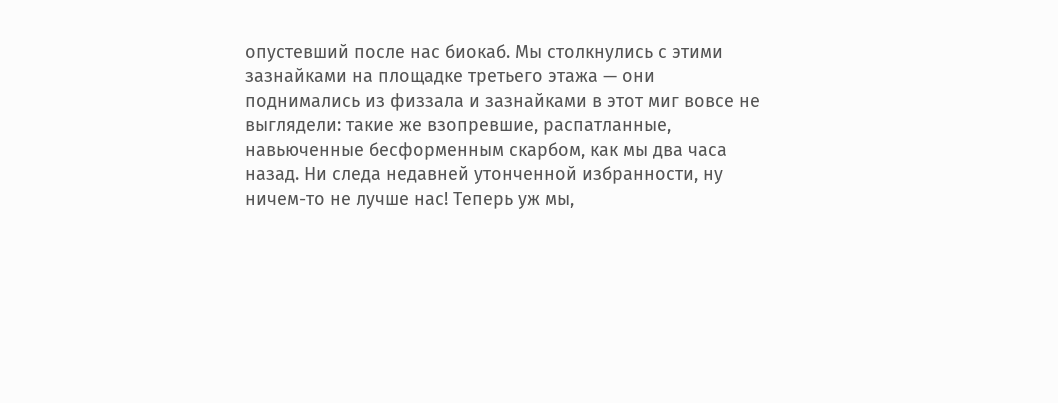опустевший после нас биокаб. Мы столкнулись с этими зазнайками на площадке третьего этажа — они поднимались из физзала и зазнайками в этот миг вовсе не выглядели: такие же взопревшие, распатланные, навьюченные бесформенным скарбом, как мы два часа назад. Ни следа недавней утонченной избранности, ну ничем-то не лучше нас! Теперь уж мы,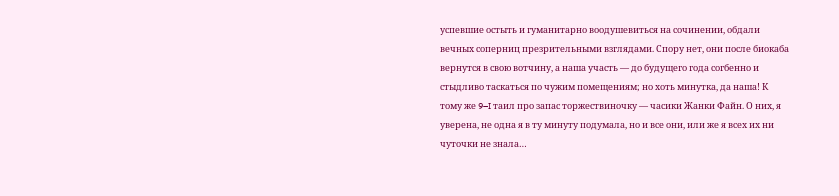успевшие остыть и гуманитарно воодушевиться на сочинении, обдали вечных соперниц презрительными взглядами. Спору нет, они после биокаба вернутся в свою вотчину, а наша участь — до будущего года согбенно и стыдливо таскаться по чужим помещениям; но хоть минутка, да наша! К тому же 9–I таил про запас торжествиночку — часики Жанки Файн. О них, я уверена, не одна я в ту минуту подумала, но и все они, или же я всех их ни чуточки не знала…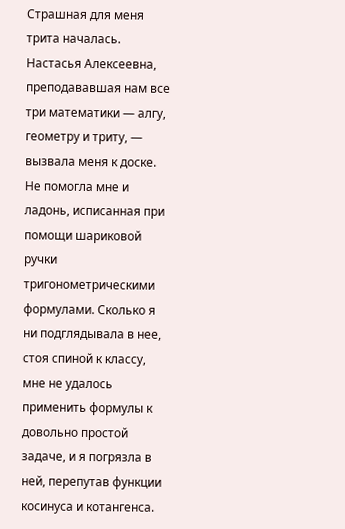Страшная для меня трита началась. Настасья Алексеевна, преподававшая нам все три математики — алгу, геометру и триту, — вызвала меня к доске. Не помогла мне и ладонь, исписанная при помощи шариковой ручки тригонометрическими формулами. Сколько я ни подглядывала в нее, стоя спиной к классу, мне не удалось применить формулы к довольно простой задаче, и я погрязла в ней, перепутав функции косинуса и котангенса.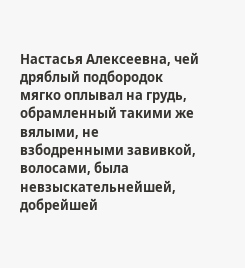Настасья Алексеевна, чей дряблый подбородок мягко оплывал на грудь, обрамленный такими же вялыми, не взбодренными завивкой, волосами, была невзыскательнейшей, добрейшей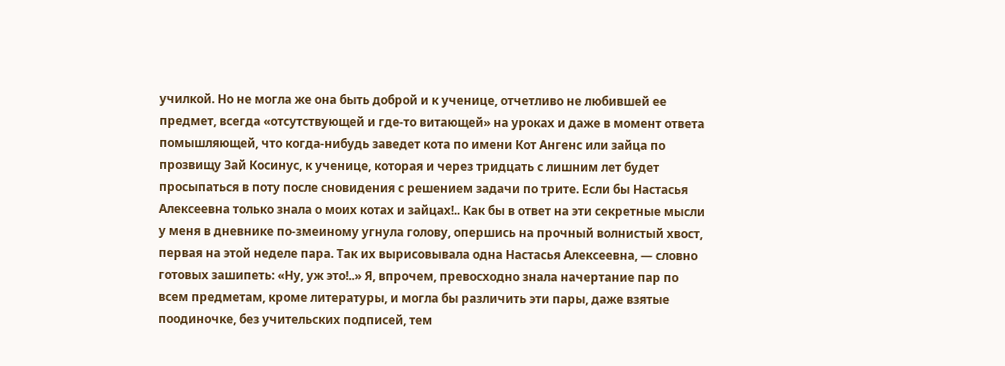училкой. Но не могла же она быть доброй и к ученице, отчетливо не любившей ее предмет, всегда «отсутствующей и где-то витающей» на уроках и даже в момент ответа помышляющей, что когда-нибудь заведет кота по имени Кот Ангенс или зайца по прозвищу Зай Косинус, к ученице, которая и через тридцать с лишним лет будет просыпаться в поту после сновидения с решением задачи по трите. Если бы Настасья Алексеевна только знала о моих котах и зайцах!.. Как бы в ответ на эти секретные мысли у меня в дневнике по-змеиному угнула голову, опершись на прочный волнистый хвост, первая на этой неделе пара. Так их вырисовывала одна Настасья Алексеевна, — словно готовых зашипеть: «Ну, уж это!..» Я, впрочем, превосходно знала начертание пар по всем предметам, кроме литературы, и могла бы различить эти пары, даже взятые поодиночке, без учительских подписей, тем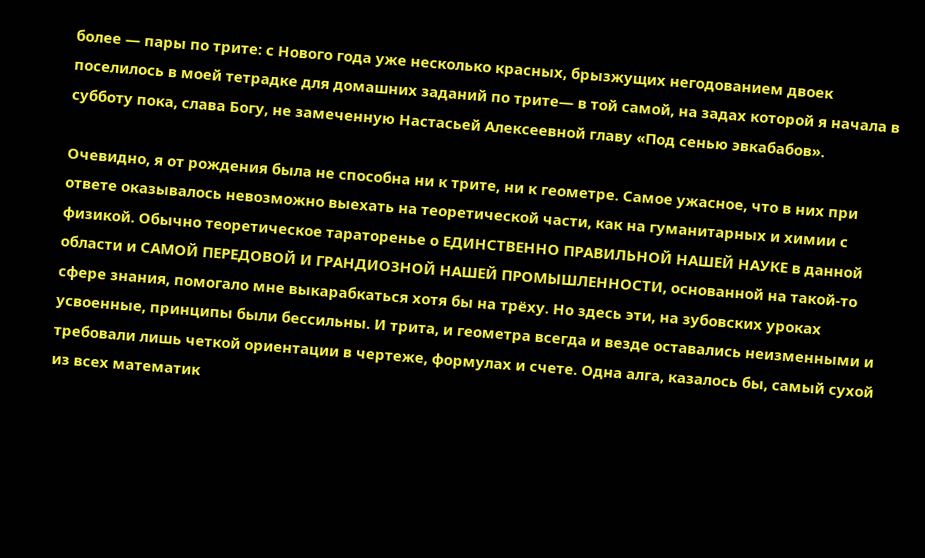более — пары по трите: с Нового года уже несколько красных, брызжущих негодованием двоек поселилось в моей тетрадке для домашних заданий по трите— в той самой, на задах которой я начала в субботу пока, слава Богу, не замеченную Настасьей Алексеевной главу «Под сенью эвкабабов».

Очевидно, я от рождения была не способна ни к трите, ни к геометре. Самое ужасное, что в них при ответе оказывалось невозможно выехать на теоретической части, как на гуманитарных и химии с физикой. Обычно теоретическое тараторенье о ЕДИНСТВЕННО ПРАВИЛЬНОЙ НАШЕЙ НАУКЕ в данной области и САМОЙ ПЕРЕДОВОЙ И ГРАНДИОЗНОЙ НАШЕЙ ПРОМЫШЛЕННОСТИ, основанной на такой-то сфере знания, помогало мне выкарабкаться хотя бы на трёху. Но здесь эти, на зубовских уроках усвоенные, принципы были бессильны. И трита, и геометра всегда и везде оставались неизменными и требовали лишь четкой ориентации в чертеже, формулах и счете. Одна алга, казалось бы, самый сухой из всех математик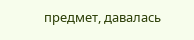предмет, давалась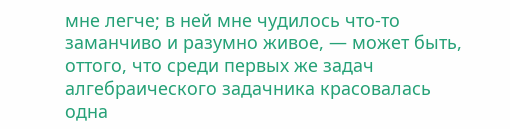мне легче; в ней мне чудилось что-то заманчиво и разумно живое, — может быть, оттого, что среди первых же задач алгебраического задачника красовалась одна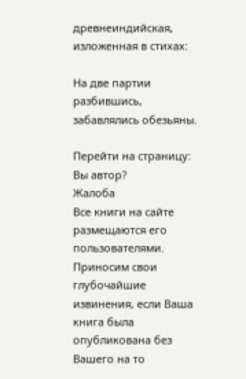древнеиндийская, изложенная в стихах:

На две партии разбившись, забавлялись обезьяны.

Перейти на страницу:
Вы автор?
Жалоба
Все книги на сайте размещаются его пользователями. Приносим свои глубочайшие извинения, если Ваша книга была опубликована без Вашего на то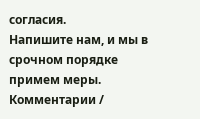согласия.
Напишите нам, и мы в срочном порядке примем меры.
Комментарии /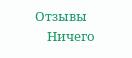Отзывы
    Ничего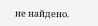не найдено.